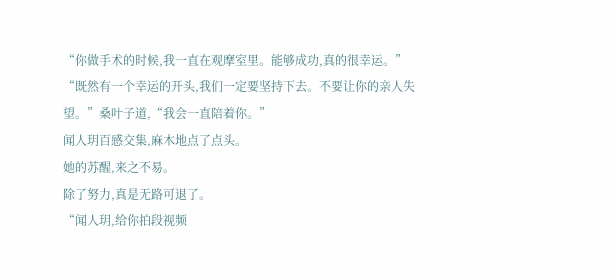“你做手术的时候,我一直在观摩室里。能够成功,真的很幸运。”
“既然有一个幸运的开头,我们一定要坚持下去。不要让你的亲人失望。”桑叶子道,“我会一直陪着你。”
闻人玥百感交集,麻木地点了点头。
她的苏醒,来之不易。
除了努力,真是无路可退了。
“闻人玥,给你拍段视频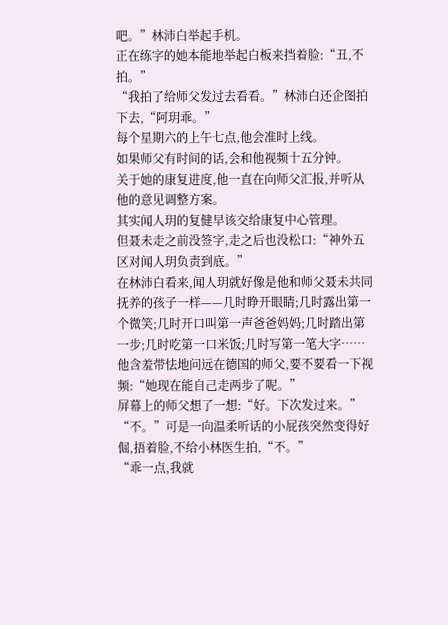吧。”林沛白举起手机。
正在练字的她本能地举起白板来挡着脸:“丑,不拍。”
“我拍了给师父发过去看看。”林沛白还企图拍下去,“阿玥乖。”
每个星期六的上午七点,他会准时上线。
如果师父有时间的话,会和他视频十五分钟。
关于她的康复进度,他一直在向师父汇报,并听从他的意见调整方案。
其实闻人玥的复健早该交给康复中心管理。
但聂未走之前没签字,走之后也没松口:“神外五区对闻人玥负责到底。”
在林沛白看来,闻人玥就好像是他和师父聂未共同抚养的孩子一样——几时睁开眼睛;几时露出第一个微笑;几时开口叫第一声爸爸妈妈;几时踏出第一步;几时吃第一口米饭;几时写第一笔大字……
他含羞带怯地问远在德国的师父,要不要看一下视频:“她现在能自己走两步了呢。”
屏幕上的师父想了一想:“好。下次发过来。”
“不。”可是一向温柔听话的小屁孩突然变得好倔,捂着脸,不给小林医生拍,“不。”
“乖一点,我就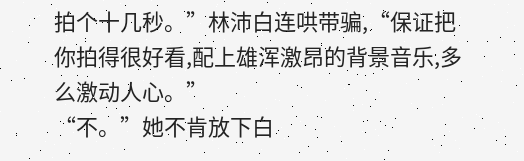拍个十几秒。”林沛白连哄带骗,“保证把你拍得很好看,配上雄浑激昂的背景音乐,多么激动人心。”
“不。”她不肯放下白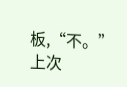板,“不。”
上次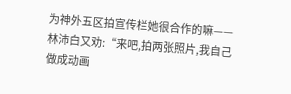为神外五区拍宣传栏她很合作的嘛——林沛白又劝:“来吧,拍两张照片,我自己做成动画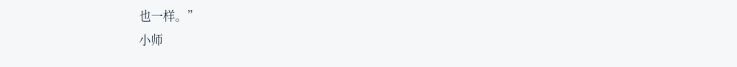也一样。”
小师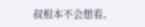叔根本不会想看。